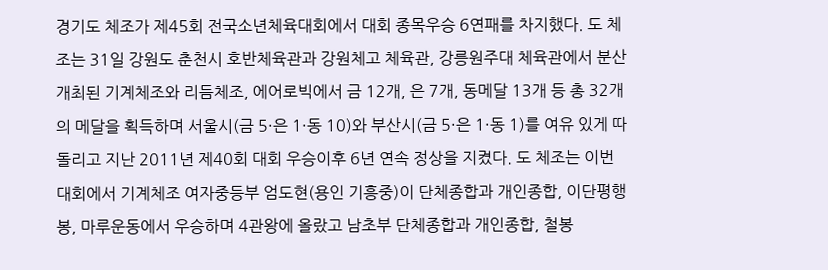경기도 체조가 제45회 전국소년체육대회에서 대회 종목우승 6연패를 차지했다. 도 체조는 31일 강원도 춘천시 호반체육관과 강원체고 체육관, 강릉원주대 체육관에서 분산 개최된 기계체조와 리듬체조, 에어로빅에서 금 12개, 은 7개, 동메달 13개 등 총 32개의 메달을 획득하며 서울시(금 5·은 1·동 10)와 부산시(금 5·은 1·동 1)를 여유 있게 따돌리고 지난 2011년 제40회 대회 우승이후 6년 연속 정상을 지켰다. 도 체조는 이번 대회에서 기계체조 여자중등부 엄도현(용인 기흥중)이 단체종합과 개인종합, 이단평행봉, 마루운동에서 우승하며 4관왕에 올랐고 남초부 단체종합과 개인종합, 철봉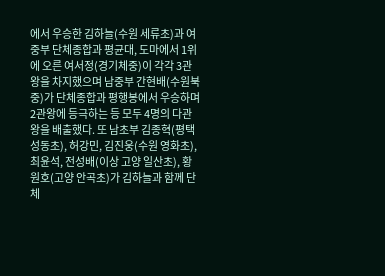에서 우승한 김하늘(수원 세류초)과 여중부 단체종합과 평균대, 도마에서 1위에 오른 여서정(경기체중)이 각각 3관왕을 차지했으며 남중부 간현배(수원북중)가 단체종합과 평행봉에서 우승하며 2관왕에 등극하는 등 모두 4명의 다관왕을 배출했다. 또 남초부 김종혁(평택 성동초), 허강민, 김진웅(수원 영화초), 최윤석, 전성배(이상 고양 일산초), 황원호(고양 안곡초)가 김하늘과 함께 단체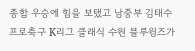종합 우승에 힘을 보탰고 남중부 김태수
프로축구 K리그 클래식 수원 블루윙즈가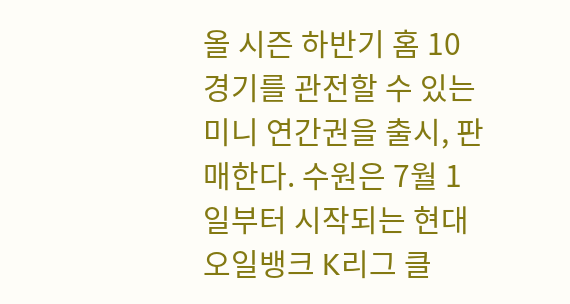올 시즌 하반기 홈 10경기를 관전할 수 있는 미니 연간권을 출시, 판매한다. 수원은 7월 1일부터 시작되는 현대오일뱅크 K리그 클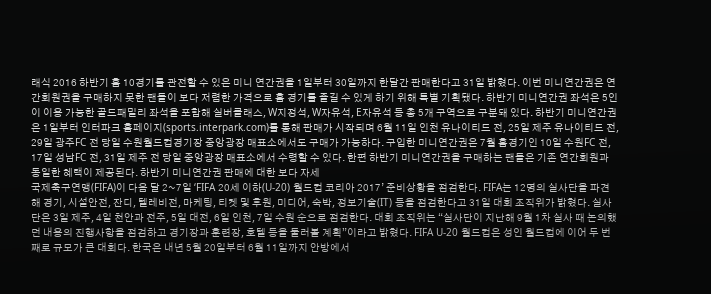래식 2016 하반기 홈 10경기를 관전할 수 있은 미니 연간권을 1일부터 30일까지 한달간 판매한다고 31일 밝혔다. 이번 미니연간권은 연간회원권을 구매하지 못한 팬들이 보다 저렴한 가격으로 홈 경기를 즐길 수 있게 하기 위해 특별 기획됐다. 하반기 미니연간권 좌석은 5인이 이용 가능한 골드패밀리 좌석을 포함해 실버클래스, W지정석, W자유석, E자유석 등 총 5개 구역으로 구분돼 있다. 하반기 미니연간권은 1일부터 인터파크 홈페이지(sports.interpark.com)를 통해 판매가 시작되며 6월 11일 인천 유나이티드 전, 25일 제주 유나이티드 전, 29일 광주FC 전 당일 수원월드컵경기장 중앙광장 매표소에서도 구매가 가능하다. 구입한 미니연간권은 7월 홈경기인 10일 수원FC 전, 17일 성남FC 전, 31일 제주 전 당일 중앙광장 매표소에서 수령할 수 있다. 한편 하반기 미니연간권을 구매하는 팬들은 기존 연간회원과 동일한 혜택이 제공된다. 하반기 미니연간권 판매에 대한 보다 자세
국제축구연맹(FIFA)이 다음 달 2~7일 ‘FIFA 20세 이하(U-20) 월드컵 코리아 2017’ 준비상황을 점검한다. FIFA는 12명의 실사단을 파견해 경기, 시설안전, 잔디, 텔레비전, 마케팅, 티켓 및 후원, 미디어, 숙박, 정보기술(IT) 등을 점검한다고 31일 대회 조직위가 밝혔다. 실사단은 3일 제주, 4일 천안과 전주, 5일 대전, 6일 인천, 7일 수원 순으로 점검한다. 대회 조직위는 “실사단이 지난해 9월 1차 실사 때 논의했던 내용의 진행사항을 점검하고 경기장과 훈련장, 호텔 등을 둘러볼 계획”이라고 밝혔다. FIFA U-20 월드컵은 성인 월드컵에 이어 두 번째로 규모가 큰 대회다. 한국은 내년 5월 20일부터 6월 11일까지 안방에서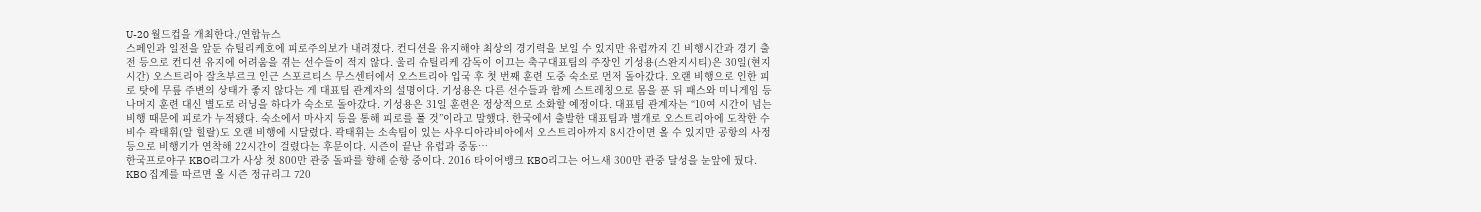U-20 월드컵을 개최한다./연합뉴스
스페인과 일전을 앞둔 슈틸리케호에 피로주의보가 내려졌다. 컨디션을 유지해야 최상의 경기력을 보일 수 있지만 유럽까지 긴 비행시간과 경기 출전 등으로 컨디션 유지에 어려움을 겪는 선수들이 적지 않다. 울리 슈틸리케 감독이 이끄는 축구대표팀의 주장인 기성용(스완지시티)은 30일(현지시간) 오스트리아 잘츠부르크 인근 스포르티스 무스센터에서 오스트리아 입국 후 첫 번째 훈련 도중 숙소로 먼저 돌아갔다. 오랜 비행으로 인한 피로 탓에 무릎 주변의 상태가 좋지 않다는 게 대표팀 관계자의 설명이다. 기성용은 다른 선수들과 함께 스트레칭으로 몸을 푼 뒤 패스와 미니게임 등 나머지 훈련 대신 별도로 러닝을 하다가 숙소로 돌아갔다. 기성용은 31일 훈련은 정상적으로 소화할 예정이다. 대표팀 관계자는 “10여 시간이 넘는 비행 때문에 피로가 누적됐다. 숙소에서 마사지 등을 통해 피로를 풀 것”이라고 말했다. 한국에서 출발한 대표팀과 별개로 오스트리아에 도착한 수비수 곽태휘(알 힐랄)도 오랜 비행에 시달렸다. 곽태휘는 소속팀이 있는 사우디아라비아에서 오스트리아까지 8시간이면 올 수 있지만 공항의 사정 등으로 비행기가 연착해 22시간이 걸렸다는 후문이다. 시즌이 끝난 유럽과 중동…
한국프로야구 KBO리그가 사상 첫 800만 관중 돌파를 향해 순항 중이다. 2016 타이어뱅크 KBO리그는 어느새 300만 관중 달성을 눈앞에 뒀다. KBO 집계를 따르면 올 시즌 정규리그 720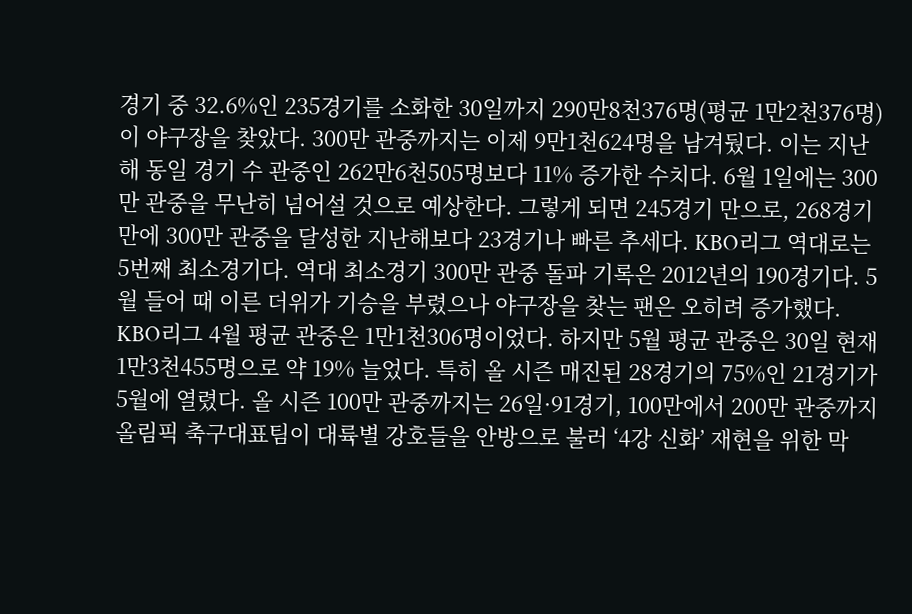경기 중 32.6%인 235경기를 소화한 30일까지 290만8천376명(평균 1만2천376명)이 야구장을 찾았다. 300만 관중까지는 이제 9만1천624명을 남겨뒀다. 이는 지난해 동일 경기 수 관중인 262만6천505명보다 11% 증가한 수치다. 6월 1일에는 300만 관중을 무난히 넘어설 것으로 예상한다. 그렇게 되면 245경기 만으로, 268경기 만에 300만 관중을 달성한 지난해보다 23경기나 빠른 추세다. KBO리그 역대로는 5번째 최소경기다. 역대 최소경기 300만 관중 돌파 기록은 2012년의 190경기다. 5월 들어 때 이른 더위가 기승을 부렸으나 야구장을 찾는 팬은 오히려 증가했다. KBO리그 4월 평균 관중은 1만1천306명이었다. 하지만 5월 평균 관중은 30일 현재 1만3천455명으로 약 19% 늘었다. 특히 올 시즌 매진된 28경기의 75%인 21경기가 5월에 열렸다. 올 시즌 100만 관중까지는 26일·91경기, 100만에서 200만 관중까지
올림픽 축구대표팀이 대륙별 강호들을 안방으로 불러 ‘4강 신화’ 재현을 위한 막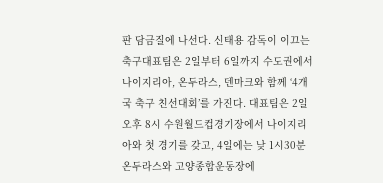판 담금질에 나선다. 신태용 감독이 이끄는 축구대표팀은 2일부터 6일까지 수도권에서 나이지리아, 온두라스, 덴마크와 함께 ‘4개국 축구 친선대회’를 가진다. 대표팀은 2일 오후 8시 수원월드컵경기장에서 나이지리아와 첫 경기를 갖고, 4일에는 낮 1시30분 온두라스와 고양종합운동장에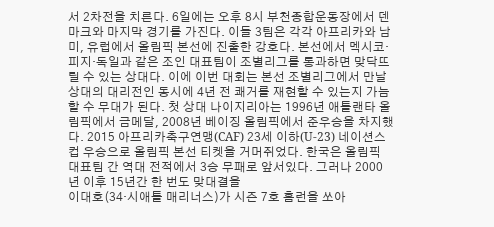서 2차전을 치른다. 6일에는 오후 8시 부천종합운동장에서 덴마크와 마지막 경기를 가진다. 이들 3팀은 각각 아프리카와 남미, 유럽에서 올림픽 본선에 진출한 강호다. 본선에서 멕시코·피지·독일과 같은 조인 대표팀이 조별리그를 통과하면 맞닥뜨릴 수 있는 상대다. 이에 이번 대회는 본선 조별리그에서 만날 상대의 대리전인 동시에 4년 전 쾌거를 재현할 수 있는지 가늠할 수 무대가 된다. 첫 상대 나이지리아는 1996년 애틀랜타 올림픽에서 금메달, 2008년 베이징 올림픽에서 준우승을 차지했다. 2015 아프리카축구연맹(CAF) 23세 이하(U-23) 네이션스컵 우승으로 올림픽 본선 티켓을 거머쥐었다. 한국은 올림픽 대표팀 간 역대 전적에서 3승 무패로 앞서있다. 그러나 2000년 이후 15년간 한 번도 맞대결을
이대호(34·시애틀 매리너스)가 시즌 7호 홈런을 쏘아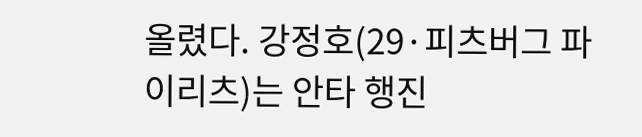올렸다. 강정호(29·피츠버그 파이리츠)는 안타 행진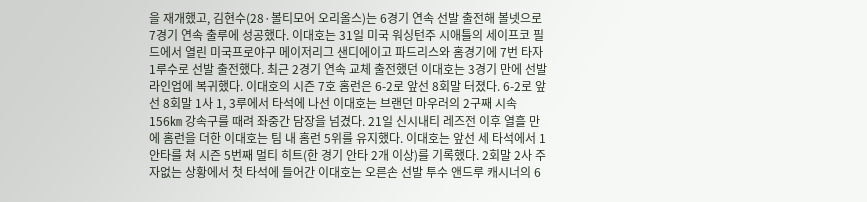을 재개했고, 김현수(28·볼티모어 오리올스)는 6경기 연속 선발 출전해 볼넷으로 7경기 연속 출루에 성공했다. 이대호는 31일 미국 워싱턴주 시애틀의 세이프코 필드에서 열린 미국프로야구 메이저리그 샌디에이고 파드리스와 홈경기에 7번 타자 1루수로 선발 출전했다. 최근 2경기 연속 교체 출전했던 이대호는 3경기 만에 선발 라인업에 복귀했다. 이대호의 시즌 7호 홈런은 6-2로 앞선 8회말 터졌다. 6-2로 앞선 8회말 1사 1, 3루에서 타석에 나선 이대호는 브랜던 마우러의 2구째 시속 156㎞ 강속구를 때려 좌중간 담장을 넘겼다. 21일 신시내티 레즈전 이후 열흘 만에 홈런을 더한 이대호는 팀 내 홈런 5위를 유지했다. 이대호는 앞선 세 타석에서 1안타를 쳐 시즌 5번째 멀티 히트(한 경기 안타 2개 이상)를 기록했다. 2회말 2사 주자없는 상황에서 첫 타석에 들어간 이대호는 오른손 선발 투수 앤드루 캐시너의 6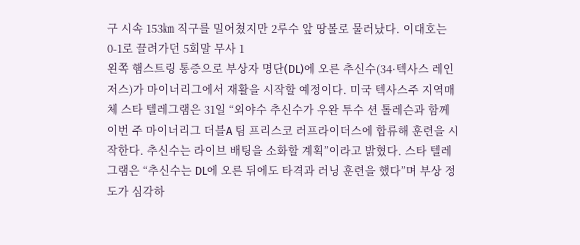구 시속 153㎞ 직구를 밀어쳤지만 2루수 앞 땅볼로 물러났다. 이대호는 0-1로 끌려가던 5회말 무사 1
왼쪽 햄스트링 통증으로 부상자 명단(DL)에 오른 추신수(34·텍사스 레인저스)가 마이너리그에서 재활을 시작할 예정이다. 미국 텍사스주 지역매체 스타 텔레그램은 31일 “외야수 추신수가 우완 투수 션 톨레슨과 함께 이번 주 마이너리그 더블A 팀 프리스코 러프라이더스에 합류해 훈련을 시작한다. 추신수는 라이브 배팅을 소화할 계획”이라고 밝혔다. 스타 텔레그램은 “추신수는 DL에 오른 뒤에도 타격과 러닝 훈련을 했다”며 부상 정도가 심각하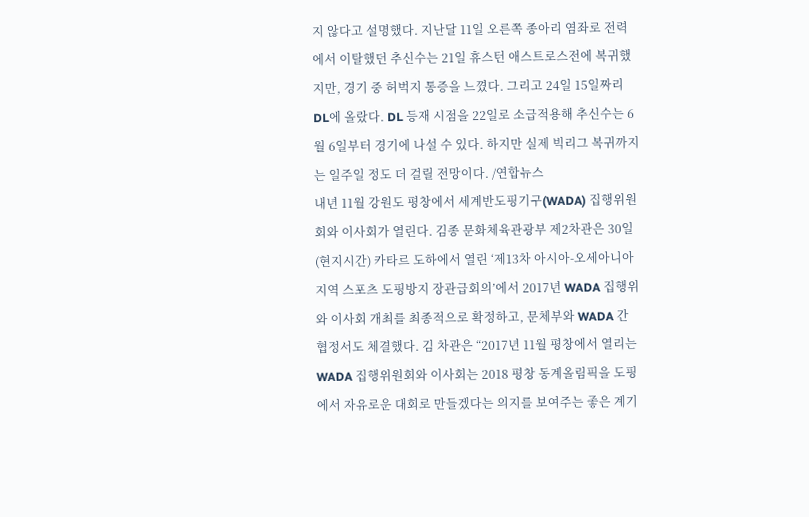지 않다고 설명했다. 지난달 11일 오른쪽 종아리 염좌로 전력에서 이탈했던 추신수는 21일 휴스턴 애스트로스전에 복귀했지만, 경기 중 허벅지 통증을 느꼈다. 그리고 24일 15일짜리 DL에 올랐다. DL 등재 시점을 22일로 소급적용해 추신수는 6월 6일부터 경기에 나설 수 있다. 하지만 실제 빅리그 복귀까지는 일주일 정도 더 걸릴 전망이다. /연합뉴스
내년 11월 강원도 평창에서 세계반도핑기구(WADA) 집행위원회와 이사회가 열린다. 김종 문화체육관광부 제2차관은 30일(현지시간) 카타르 도하에서 열린 ‘제13차 아시아-오세아니아 지역 스포츠 도핑방지 장관급회의’에서 2017년 WADA 집행위와 이사회 개최를 최종적으로 확정하고, 문체부와 WADA 간 협정서도 체결했다. 김 차관은 “2017년 11월 평창에서 열리는 WADA 집행위원회와 이사회는 2018 평창 동계올림픽을 도핑에서 자유로운 대회로 만들겠다는 의지를 보여주는 좋은 계기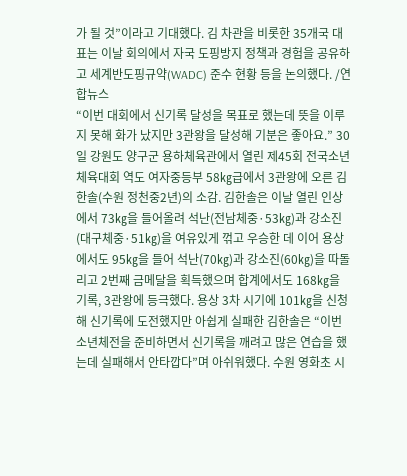가 될 것”이라고 기대했다. 김 차관을 비롯한 35개국 대표는 이날 회의에서 자국 도핑방지 정책과 경험을 공유하고 세계반도핑규약(WADC) 준수 현황 등을 논의했다. /연합뉴스
“이번 대회에서 신기록 달성을 목표로 했는데 뜻을 이루지 못해 화가 났지만 3관왕을 달성해 기분은 좋아요.” 30일 강원도 양구군 용하체육관에서 열린 제45회 전국소년체육대회 역도 여자중등부 58㎏급에서 3관왕에 오른 김한솔(수원 정천중2년)의 소감. 김한솔은 이날 열린 인상에서 73㎏을 들어올려 석난(전남체중·53㎏)과 강소진(대구체중·51㎏)을 여유있게 꺾고 우승한 데 이어 용상에서도 95㎏을 들어 석난(70㎏)과 강소진(60㎏)을 따돌리고 2번째 금메달을 획득했으며 합계에서도 168㎏을 기록, 3관왕에 등극했다. 용상 3차 시기에 101㎏을 신청해 신기록에 도전했지만 아쉽게 실패한 김한솔은 “이번 소년체전을 준비하면서 신기록을 깨려고 많은 연습을 했는데 실패해서 안타깝다”며 아쉬워했다. 수원 영화초 시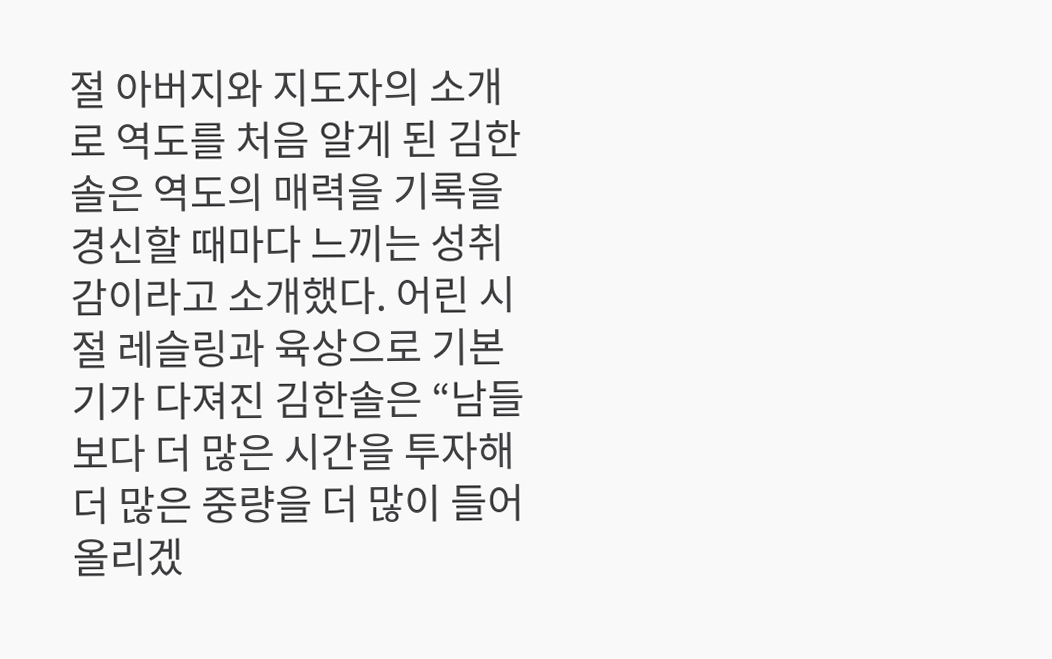절 아버지와 지도자의 소개로 역도를 처음 알게 된 김한솔은 역도의 매력을 기록을 경신할 때마다 느끼는 성취감이라고 소개했다. 어린 시절 레슬링과 육상으로 기본기가 다져진 김한솔은 “남들보다 더 많은 시간을 투자해 더 많은 중량을 더 많이 들어올리겠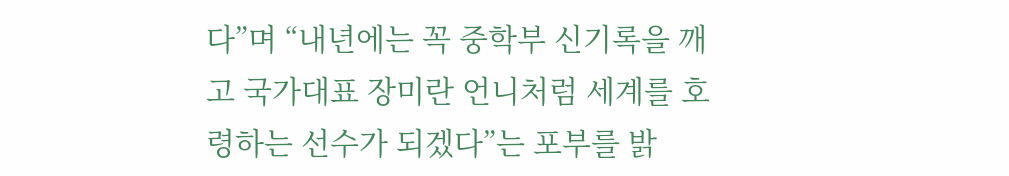다”며 “내년에는 꼭 중학부 신기록을 깨고 국가대표 장미란 언니처럼 세계를 호령하는 선수가 되겠다”는 포부를 밝